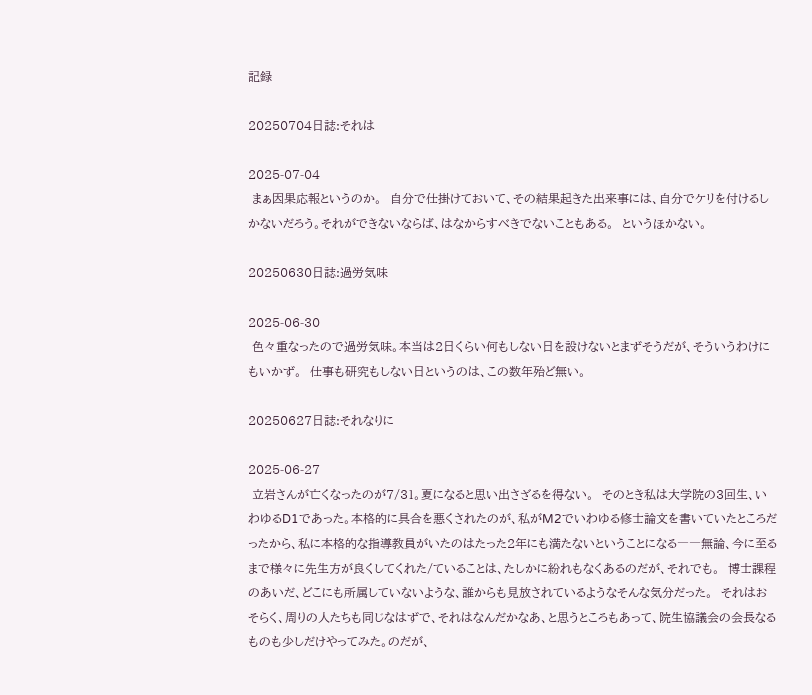記録

20250704日誌:それは

2025-07-04
 まぁ因果応報というのか。  自分で仕掛けておいて、その結果起きた出来事には、自分でケリを付けるしかないだろう。それができないならば、はなからすべきでないこともある。  というほかない。

20250630日誌:過労気味

2025-06-30
 色々重なったので過労気味。本当は2日くらい何もしない日を設けないとまずそうだが、そういうわけにもいかず。  仕事も研究もしない日というのは、この数年殆ど無い。

20250627日誌:それなりに

2025-06-27
 立岩さんが亡くなったのが7/31。夏になると思い出さざるを得ない。  そのとき私は大学院の3回生、いわゆるD1であった。本格的に具合を悪くされたのが、私がM2でいわゆる修士論文を書いていたところだったから、私に本格的な指導教員がいたのはたった2年にも満たないということになる――無論、今に至るまで様々に先生方が良くしてくれた/ていることは、たしかに紛れもなくあるのだが、それでも。  博士課程のあいだ、どこにも所属していないような、誰からも見放されているようなそんな気分だった。  それはおそらく、周りの人たちも同じなはずで、それはなんだかなあ、と思うところもあって、院生協議会の会長なるものも少しだけやってみた。のだが、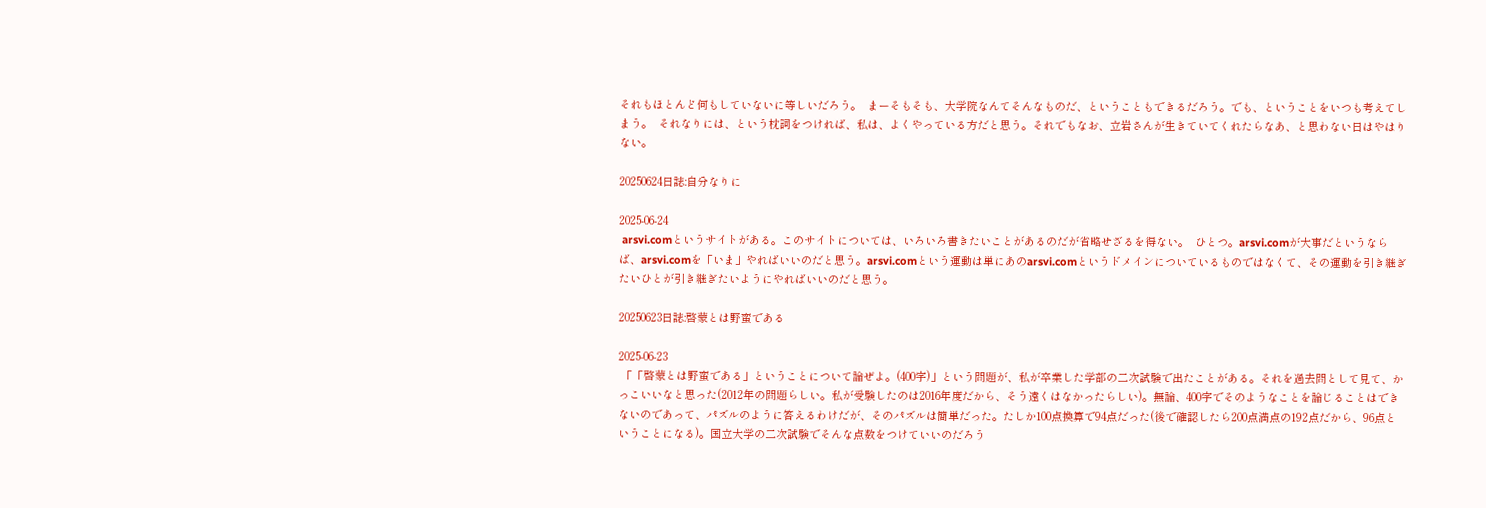それもほとんど何もしていないに等しいだろう。  まーそもそも、大学院なんてそんなものだ、ということもできるだろう。でも、ということをいつも考えてしまう。  それなりには、という枕詞をつければ、私は、よくやっている方だと思う。それでもなお、立岩さんが生きていてくれたらなあ、と思わない日はやはりない。

20250624日誌:自分なりに

2025-06-24
 arsvi.comというサイトがある。このサイトについては、いろいろ書きたいことがあるのだが省略せざるを得ない。  ひとつ。arsvi.comが大事だというならば、arsvi.comを「いま」やればいいのだと思う。arsvi.comという運動は単にあのarsvi.comというドメインについているものではなくて、その運動を引き継ぎたいひとが引き継ぎたいようにやればいいのだと思う。

20250623日誌:啓蒙とは野蛮である

2025-06-23
 「「啓蒙とは野蛮である」ということについて論ぜよ。(400字)」という問題が、私が卒業した学部の二次試験で出たことがある。それを過去問として見て、かっこいいなと思った(2012年の問題らしい。私が受験したのは2016年度だから、そう遠くはなかったらしい)。無論、400字でそのようなことを論じることはできないのであって、パズルのように答えるわけだが、そのパズルは簡単だった。たしか100点換算で94点だった(後で確認したら200点満点の192点だから、96点ということになる)。国立大学の二次試験でそんな点数をつけていいのだろう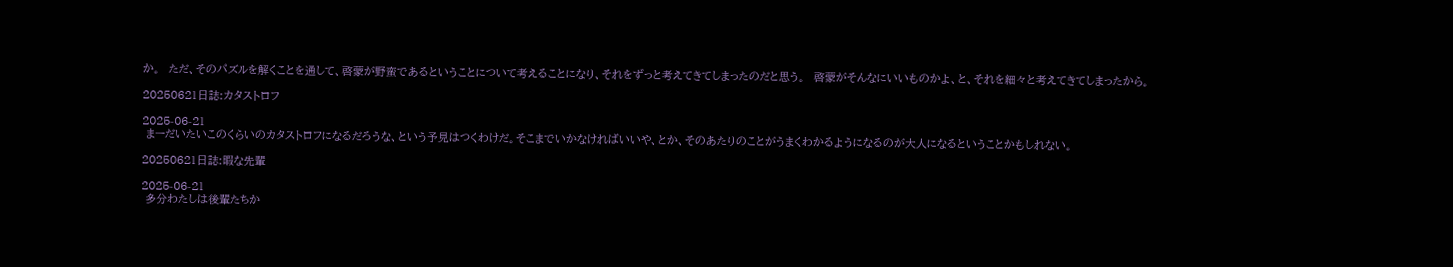か。  ただ、そのパズルを解くことを通して、啓蒙が野蛮であるということについて考えることになり、それをずっと考えてきてしまったのだと思う。  啓蒙がそんなにいいものかよ、と、それを細々と考えてきてしまったから。

20250621日誌:カタストロフ

2025-06-21
 まーだいたいこのくらいのカタストロフになるだろうな、という予見はつくわけだ。そこまでいかなければいいや、とか、そのあたりのことがうまくわかるようになるのが大人になるということかもしれない。

20250621日誌:暇な先輩

2025-06-21
 多分わたしは後輩たちか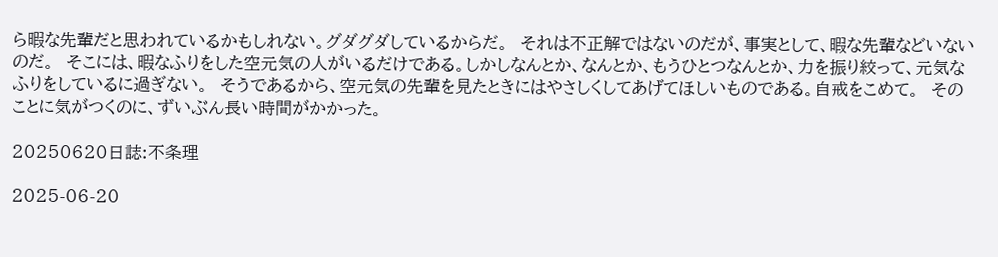ら暇な先輩だと思われているかもしれない。グダグダしているからだ。  それは不正解ではないのだが、事実として、暇な先輩などいないのだ。  そこには、暇なふりをした空元気の人がいるだけである。しかしなんとか、なんとか、もうひとつなんとか、力を振り絞って、元気なふりをしているに過ぎない。  そうであるから、空元気の先輩を見たときにはやさしくしてあげてほしいものである。自戒をこめて。  そのことに気がつくのに、ずいぶん長い時間がかかった。

20250620日誌:不条理

2025-06-20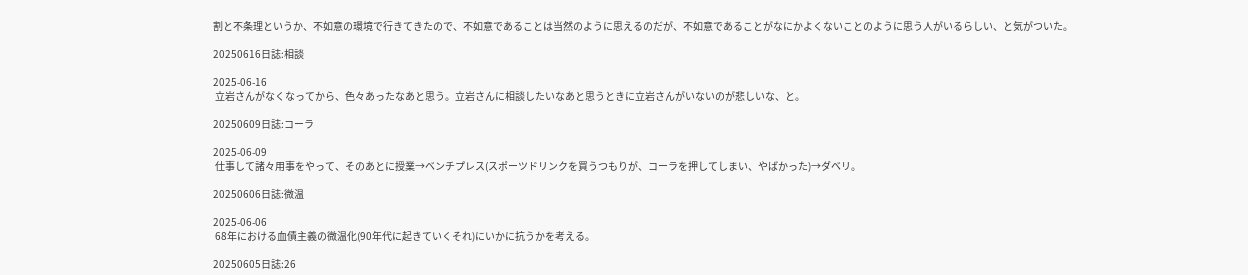割と不条理というか、不如意の環境で行きてきたので、不如意であることは当然のように思えるのだが、不如意であることがなにかよくないことのように思う人がいるらしい、と気がついた。

20250616日誌:相談

2025-06-16
 立岩さんがなくなってから、色々あったなあと思う。立岩さんに相談したいなあと思うときに立岩さんがいないのが悲しいな、と。

20250609日誌:コーラ

2025-06-09
 仕事して諸々用事をやって、そのあとに授業→ベンチプレス(スポーツドリンクを買うつもりが、コーラを押してしまい、やばかった)→ダベリ。

20250606日誌:微温

2025-06-06
 68年における血債主義の微温化(90年代に起きていくそれ)にいかに抗うかを考える。

20250605日誌:26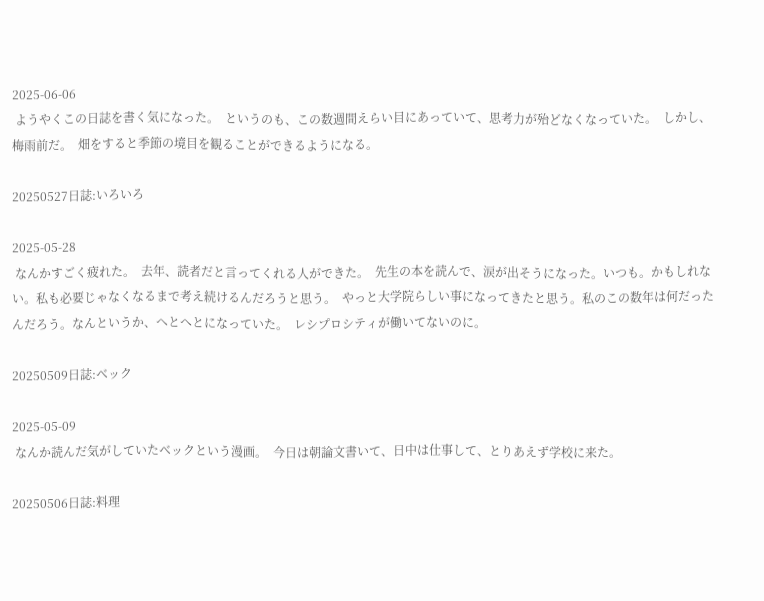2025-06-06
 ようやくこの日誌を書く気になった。  というのも、この数週間えらい目にあっていて、思考力が殆どなくなっていた。  しかし、梅雨前だ。  畑をすると季節の境目を観ることができるようになる。

20250527日誌:いろいろ

2025-05-28
 なんかすごく疲れた。  去年、読者だと言ってくれる人ができた。  先生の本を読んで、涙が出そうになった。いつも。かもしれない。私も必要じゃなくなるまで考え続けるんだろうと思う。  やっと大学院らしい事になってきたと思う。私のこの数年は何だったんだろう。なんというか、へとへとになっていた。  レシプロシティが働いてないのに。

20250509日誌:ベック

2025-05-09
 なんか読んだ気がしていたベックという漫画。  今日は朝論文書いて、日中は仕事して、とりあえず学校に来た。

20250506日誌:料理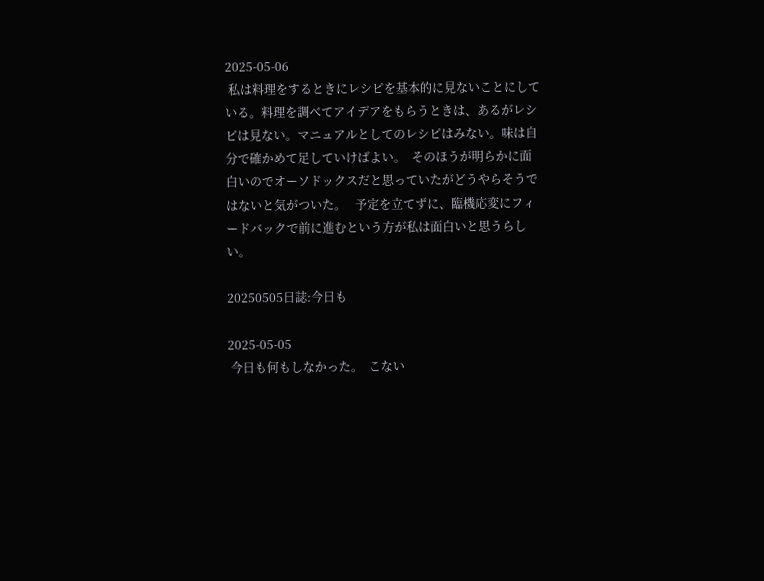2025-05-06
 私は料理をするときにレシピを基本的に見ないことにしている。料理を調べてアイデアをもらうときは、あるがレシピは見ない。マニュアルとしてのレシピはみない。味は自分で確かめて足していけばよい。  そのほうが明らかに面白いのでオーソドックスだと思っていたがどうやらそうではないと気がついた。   予定を立てずに、臨機応変にフィードバックで前に進むという方が私は面白いと思うらしい。

20250505日誌:今日も

2025-05-05
 今日も何もしなかった。  こない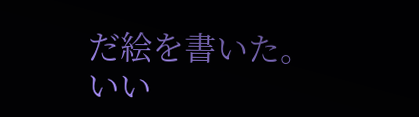だ絵を書いた。いい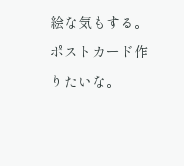絵な気もする。ポストカード作りたいな。